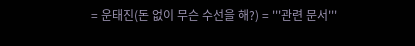= 운태진(돈 없이 무슨 수선을 해?) = '''관련 문서'''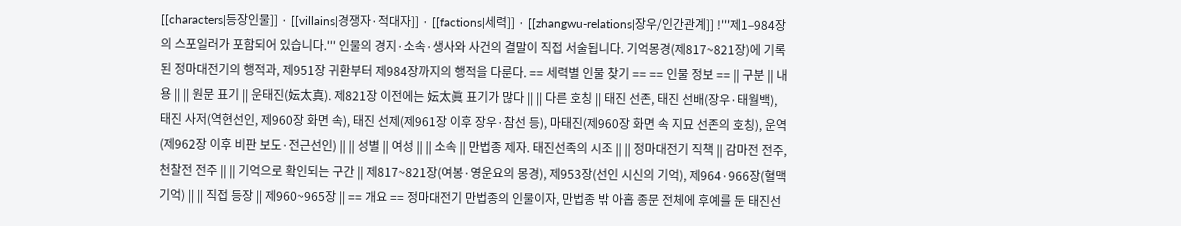[[characters|등장인물]] · [[villains|경쟁자·적대자]] · [[factions|세력]] · [[zhangwu-relations|장우/인간관계]] !'''제1–984장의 스포일러가 포함되어 있습니다.''' 인물의 경지·소속·생사와 사건의 결말이 직접 서술됩니다. 기억몽경(제817~821장)에 기록된 정마대전기의 행적과, 제951장 귀환부터 제984장까지의 행적을 다룬다. == 세력별 인물 찾기 == == 인물 정보 == || 구분 || 내용 || || 원문 표기 || 운태진(妘太真). 제821장 이전에는 妘太眞 표기가 많다 || || 다른 호칭 || 태진 선존, 태진 선배(장우·태월백), 태진 사저(역현선인, 제960장 화면 속), 태진 선제(제961장 이후 장우·참선 등), 마태진(제960장 화면 속 지묘 선존의 호칭), 운역(제962장 이후 비판 보도·전근선인) || || 성별 || 여성 || || 소속 || 만법종 제자. 태진선족의 시조 || || 정마대전기 직책 || 감마전 전주, 천찰전 전주 || || 기억으로 확인되는 구간 || 제817~821장(여봉·영운요의 몽경), 제953장(선인 시신의 기억), 제964·966장(혈맥 기억) || || 직접 등장 || 제960~965장 || == 개요 == 정마대전기 만법종의 인물이자, 만법종 밖 아홉 종문 전체에 후예를 둔 태진선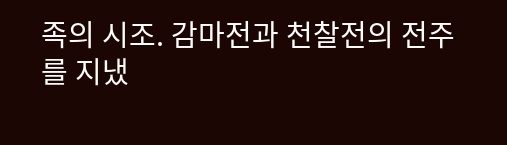족의 시조. 감마전과 천찰전의 전주를 지냈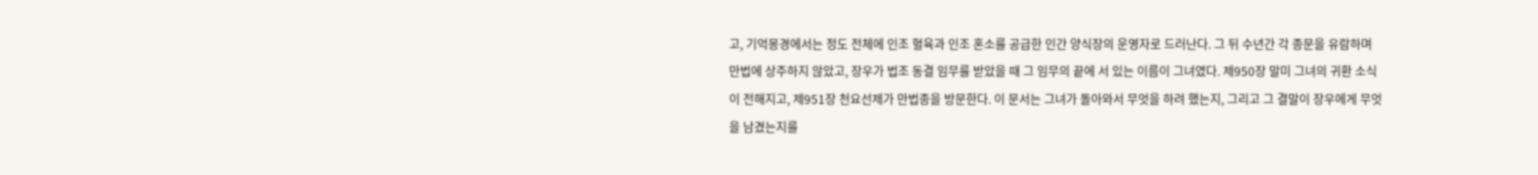고, 기억몽경에서는 정도 전체에 인조 혈육과 인조 혼소를 공급한 인간 양식장의 운영자로 드러난다. 그 뒤 수년간 각 종문을 유람하며 만법에 상주하지 않았고, 장우가 법조 동결 임무를 받았을 때 그 임무의 끝에 서 있는 이름이 그녀였다. 제950장 말미 그녀의 귀환 소식이 전해지고, 제951장 천요선제가 만법종을 방문한다. 이 문서는 그녀가 돌아와서 무엇을 하려 했는지, 그리고 그 결말이 장우에게 무엇을 남겼는지를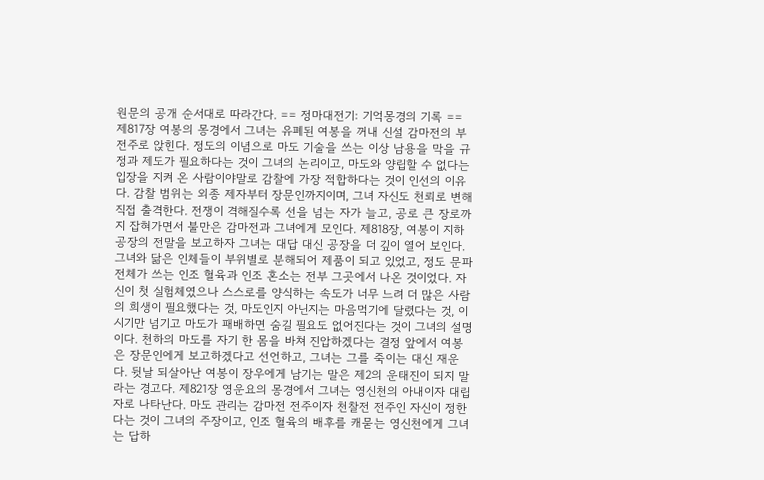원문의 공개 순서대로 따라간다. == 정마대전기: 기억몽경의 기록 == 제817장 여봉의 몽경에서 그녀는 유폐된 여봉을 꺼내 신설 감마전의 부전주로 앉힌다. 정도의 이념으로 마도 기술을 쓰는 이상 남용을 막을 규정과 제도가 필요하다는 것이 그녀의 논리이고, 마도와 양립할 수 없다는 입장을 지켜 온 사람이야말로 감찰에 가장 적합하다는 것이 인선의 이유다. 감찰 범위는 외종 제자부터 장문인까지이며, 그녀 자신도 천뢰로 변해 직접 출격한다. 전쟁이 격해질수록 선을 넘는 자가 늘고, 공로 큰 장로까지 잡혀가면서 불만은 감마전과 그녀에게 모인다. 제818장, 여봉이 지하 공장의 전말을 보고하자 그녀는 대답 대신 공장을 더 깊이 열어 보인다. 그녀와 닮은 인체들이 부위별로 분해되어 제품이 되고 있었고, 정도 문파 전체가 쓰는 인조 혈육과 인조 혼소는 전부 그곳에서 나온 것이었다. 자신이 첫 실험체였으나 스스로를 양식하는 속도가 너무 느려 더 많은 사람의 희생이 필요했다는 것, 마도인지 아닌지는 마음먹기에 달렸다는 것, 이 시기만 넘기고 마도가 패배하면 숨길 필요도 없어진다는 것이 그녀의 설명이다. 천하의 마도를 자기 한 몸을 바쳐 진압하겠다는 결정 앞에서 여봉은 장문인에게 보고하겠다고 선언하고, 그녀는 그를 죽이는 대신 재운다. 뒷날 되살아난 여봉이 장우에게 남기는 말은 제2의 운태진이 되지 말라는 경고다. 제821장 영운요의 몽경에서 그녀는 영신천의 아내이자 대립자로 나타난다. 마도 관리는 감마전 전주이자 천찰전 전주인 자신이 정한다는 것이 그녀의 주장이고, 인조 혈육의 배후를 캐묻는 영신천에게 그녀는 답하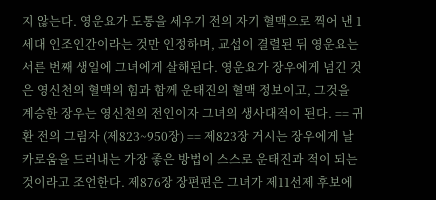지 않는다. 영운요가 도통을 세우기 전의 자기 혈맥으로 찍어 낸 1세대 인조인간이라는 것만 인정하며, 교섭이 결렬된 뒤 영운요는 서른 번째 생일에 그녀에게 살해된다. 영운요가 장우에게 넘긴 것은 영신천의 혈맥의 힘과 함께 운태진의 혈맥 정보이고, 그것을 계승한 장우는 영신천의 전인이자 그녀의 생사대적이 된다. == 귀환 전의 그림자 (제823~950장) == 제823장 거시는 장우에게 날카로움을 드러내는 가장 좋은 방법이 스스로 운태진과 적이 되는 것이라고 조언한다. 제876장 장편편은 그녀가 제11선제 후보에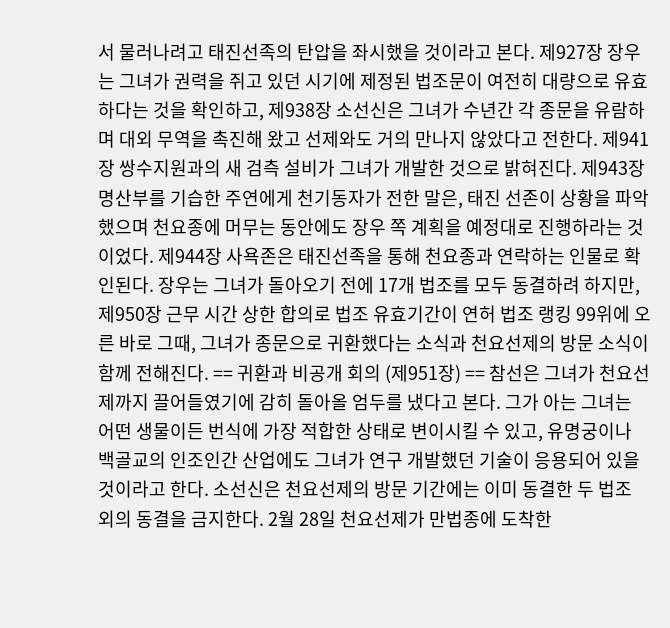서 물러나려고 태진선족의 탄압을 좌시했을 것이라고 본다. 제927장 장우는 그녀가 권력을 쥐고 있던 시기에 제정된 법조문이 여전히 대량으로 유효하다는 것을 확인하고, 제938장 소선신은 그녀가 수년간 각 종문을 유람하며 대외 무역을 촉진해 왔고 선제와도 거의 만나지 않았다고 전한다. 제941장 쌍수지원과의 새 검측 설비가 그녀가 개발한 것으로 밝혀진다. 제943장 명산부를 기습한 주연에게 천기동자가 전한 말은, 태진 선존이 상황을 파악했으며 천요종에 머무는 동안에도 장우 쪽 계획을 예정대로 진행하라는 것이었다. 제944장 사욕존은 태진선족을 통해 천요종과 연락하는 인물로 확인된다. 장우는 그녀가 돌아오기 전에 17개 법조를 모두 동결하려 하지만, 제950장 근무 시간 상한 합의로 법조 유효기간이 연허 법조 랭킹 99위에 오른 바로 그때, 그녀가 종문으로 귀환했다는 소식과 천요선제의 방문 소식이 함께 전해진다. == 귀환과 비공개 회의 (제951장) == 참선은 그녀가 천요선제까지 끌어들였기에 감히 돌아올 엄두를 냈다고 본다. 그가 아는 그녀는 어떤 생물이든 번식에 가장 적합한 상태로 변이시킬 수 있고, 유명궁이나 백골교의 인조인간 산업에도 그녀가 연구 개발했던 기술이 응용되어 있을 것이라고 한다. 소선신은 천요선제의 방문 기간에는 이미 동결한 두 법조 외의 동결을 금지한다. 2월 28일 천요선제가 만법종에 도착한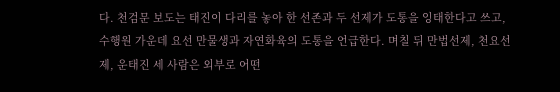다. 천검문 보도는 태진이 다리를 놓아 한 선존과 두 선제가 도통을 잉태한다고 쓰고, 수행원 가운데 요선 만물생과 자연화육의 도통을 언급한다. 며칠 뒤 만법선제, 천요선제, 운태진 세 사람은 외부로 어떤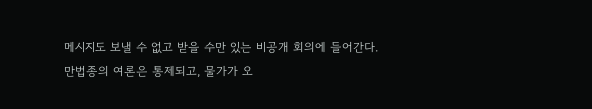메시지도 보낼 수 없고 받을 수만 있는 비공개 회의에 들어간다. 만법종의 여론은 통제되고, 물가가 오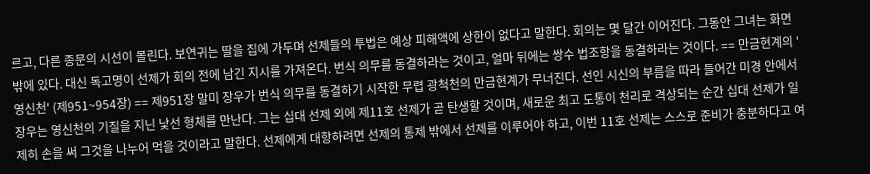르고, 다른 종문의 시선이 몰린다. 보연귀는 딸을 집에 가두며 선제들의 투법은 예상 피해액에 상한이 없다고 말한다. 회의는 몇 달간 이어진다. 그동안 그녀는 화면 밖에 있다. 대신 독고명이 선제가 회의 전에 남긴 지시를 가져온다. 번식 의무를 동결하라는 것이고, 얼마 뒤에는 쌍수 법조항을 동결하라는 것이다. == 만금현계의 '영신천' (제951~954장) == 제951장 말미 장우가 번식 의무를 동결하기 시작한 무렵 광척천의 만금현계가 무너진다. 선인 시신의 부름을 따라 들어간 미경 안에서 장우는 영신천의 기질을 지닌 낯선 형체를 만난다. 그는 십대 선제 외에 제11호 선제가 곧 탄생할 것이며, 새로운 최고 도통이 천리로 격상되는 순간 십대 선제가 일제히 손을 써 그것을 나누어 먹을 것이라고 말한다. 선제에게 대항하려면 선제의 통제 밖에서 선제를 이루어야 하고, 이번 11호 선제는 스스로 준비가 충분하다고 여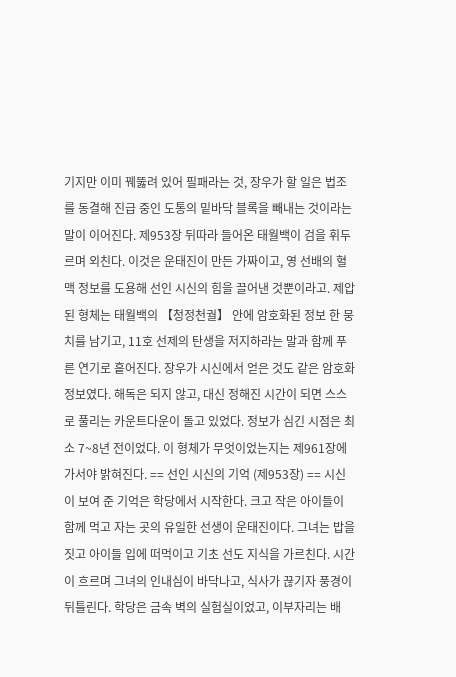기지만 이미 꿰뚫려 있어 필패라는 것, 장우가 할 일은 법조를 동결해 진급 중인 도통의 밑바닥 블록을 빼내는 것이라는 말이 이어진다. 제953장 뒤따라 들어온 태월백이 검을 휘두르며 외친다. 이것은 운태진이 만든 가짜이고, 영 선배의 혈맥 정보를 도용해 선인 시신의 힘을 끌어낸 것뿐이라고. 제압된 형체는 태월백의 【청정천궐】 안에 암호화된 정보 한 뭉치를 남기고, 11호 선제의 탄생을 저지하라는 말과 함께 푸른 연기로 흩어진다. 장우가 시신에서 얻은 것도 같은 암호화 정보였다. 해독은 되지 않고, 대신 정해진 시간이 되면 스스로 풀리는 카운트다운이 돌고 있었다. 정보가 심긴 시점은 최소 7~8년 전이었다. 이 형체가 무엇이었는지는 제961장에 가서야 밝혀진다. == 선인 시신의 기억 (제953장) == 시신이 보여 준 기억은 학당에서 시작한다. 크고 작은 아이들이 함께 먹고 자는 곳의 유일한 선생이 운태진이다. 그녀는 밥을 짓고 아이들 입에 떠먹이고 기초 선도 지식을 가르친다. 시간이 흐르며 그녀의 인내심이 바닥나고, 식사가 끊기자 풍경이 뒤틀린다. 학당은 금속 벽의 실험실이었고, 이부자리는 배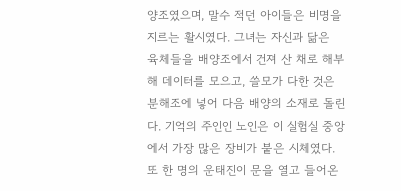양조였으며, 말수 적던 아이들은 비명을 지르는 활시였다. 그녀는 자신과 닮은 육체들을 배양조에서 건져 산 채로 해부해 데이터를 모으고, 쓸모가 다한 것은 분해조에 넣어 다음 배양의 소재로 돌린다. 기억의 주인인 노인은 이 실험실 중앙에서 가장 많은 장비가 붙은 시체였다. 또 한 명의 운태진이 문을 열고 들어온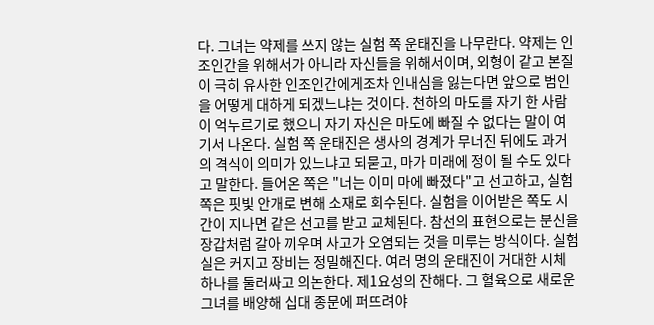다. 그녀는 약제를 쓰지 않는 실험 쪽 운태진을 나무란다. 약제는 인조인간을 위해서가 아니라 자신들을 위해서이며, 외형이 같고 본질이 극히 유사한 인조인간에게조차 인내심을 잃는다면 앞으로 범인을 어떻게 대하게 되겠느냐는 것이다. 천하의 마도를 자기 한 사람이 억누르기로 했으니 자기 자신은 마도에 빠질 수 없다는 말이 여기서 나온다. 실험 쪽 운태진은 생사의 경계가 무너진 뒤에도 과거의 격식이 의미가 있느냐고 되묻고, 마가 미래에 정이 될 수도 있다고 말한다. 들어온 쪽은 "너는 이미 마에 빠졌다"고 선고하고, 실험 쪽은 핏빛 안개로 변해 소재로 회수된다. 실험을 이어받은 쪽도 시간이 지나면 같은 선고를 받고 교체된다. 참선의 표현으로는 분신을 장갑처럼 갈아 끼우며 사고가 오염되는 것을 미루는 방식이다. 실험실은 커지고 장비는 정밀해진다. 여러 명의 운태진이 거대한 시체 하나를 둘러싸고 의논한다. 제1요성의 잔해다. 그 혈육으로 새로운 그녀를 배양해 십대 종문에 퍼뜨려야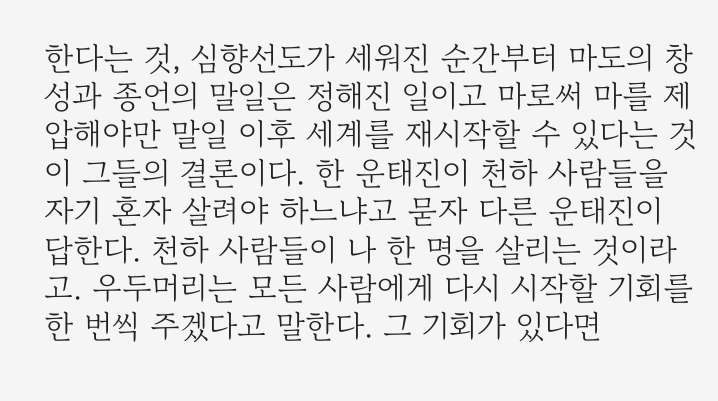한다는 것, 심향선도가 세워진 순간부터 마도의 창성과 종언의 말일은 정해진 일이고 마로써 마를 제압해야만 말일 이후 세계를 재시작할 수 있다는 것이 그들의 결론이다. 한 운태진이 천하 사람들을 자기 혼자 살려야 하느냐고 묻자 다른 운태진이 답한다. 천하 사람들이 나 한 명을 살리는 것이라고. 우두머리는 모든 사람에게 다시 시작할 기회를 한 번씩 주겠다고 말한다. 그 기회가 있다면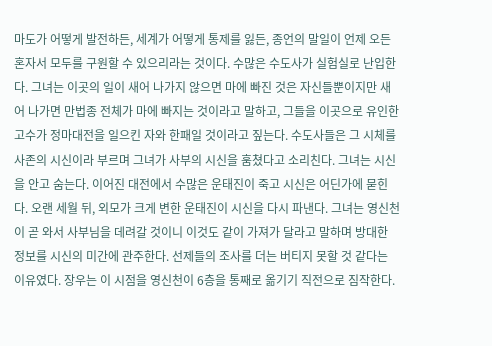마도가 어떻게 발전하든, 세계가 어떻게 통제를 잃든, 종언의 말일이 언제 오든 혼자서 모두를 구원할 수 있으리라는 것이다. 수많은 수도사가 실험실로 난입한다. 그녀는 이곳의 일이 새어 나가지 않으면 마에 빠진 것은 자신들뿐이지만 새어 나가면 만법종 전체가 마에 빠지는 것이라고 말하고, 그들을 이곳으로 유인한 고수가 정마대전을 일으킨 자와 한패일 것이라고 짚는다. 수도사들은 그 시체를 사존의 시신이라 부르며 그녀가 사부의 시신을 훔쳤다고 소리친다. 그녀는 시신을 안고 숨는다. 이어진 대전에서 수많은 운태진이 죽고 시신은 어딘가에 묻힌다. 오랜 세월 뒤, 외모가 크게 변한 운태진이 시신을 다시 파낸다. 그녀는 영신천이 곧 와서 사부님을 데려갈 것이니 이것도 같이 가져가 달라고 말하며 방대한 정보를 시신의 미간에 관주한다. 선제들의 조사를 더는 버티지 못할 것 같다는 이유였다. 장우는 이 시점을 영신천이 6층을 통째로 옮기기 직전으로 짐작한다.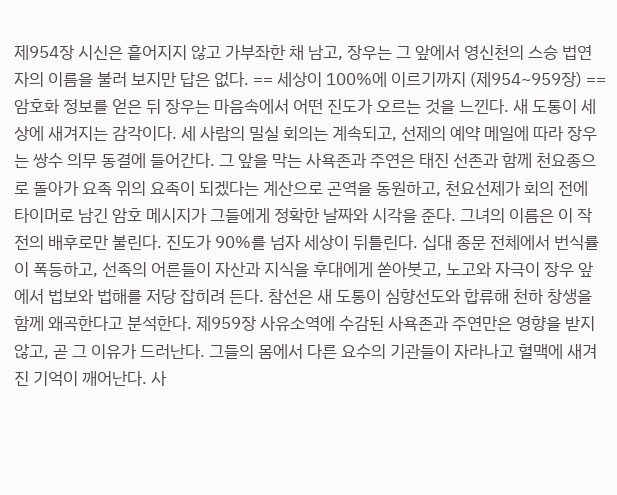제954장 시신은 흩어지지 않고 가부좌한 채 남고, 장우는 그 앞에서 영신천의 스승 법연자의 이름을 불러 보지만 답은 없다. == 세상이 100%에 이르기까지 (제954~959장) == 암호화 정보를 얻은 뒤 장우는 마음속에서 어떤 진도가 오르는 것을 느낀다. 새 도통이 세상에 새겨지는 감각이다. 세 사람의 밀실 회의는 계속되고, 선제의 예약 메일에 따라 장우는 쌍수 의무 동결에 들어간다. 그 앞을 막는 사욕존과 주연은 태진 선존과 함께 천요종으로 돌아가 요족 위의 요족이 되겠다는 계산으로 곤역을 동원하고, 천요선제가 회의 전에 타이머로 남긴 암호 메시지가 그들에게 정확한 날짜와 시각을 준다. 그녀의 이름은 이 작전의 배후로만 불린다. 진도가 90%를 넘자 세상이 뒤틀린다. 십대 종문 전체에서 번식률이 폭등하고, 선족의 어른들이 자산과 지식을 후대에게 쏟아붓고, 노고와 자극이 장우 앞에서 법보와 법해를 저당 잡히려 든다. 참선은 새 도통이 심향선도와 합류해 천하 창생을 함께 왜곡한다고 분석한다. 제959장 사유소역에 수감된 사욕존과 주연만은 영향을 받지 않고, 곧 그 이유가 드러난다. 그들의 몸에서 다른 요수의 기관들이 자라나고 혈맥에 새겨진 기억이 깨어난다. 사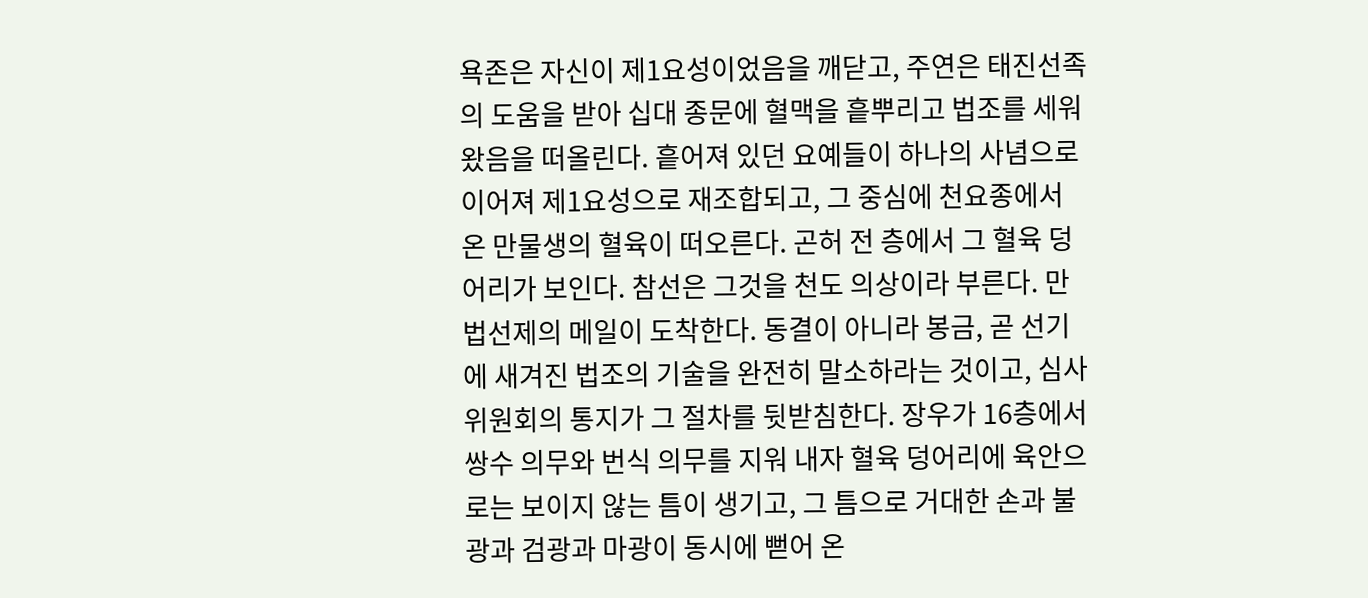욕존은 자신이 제1요성이었음을 깨닫고, 주연은 태진선족의 도움을 받아 십대 종문에 혈맥을 흩뿌리고 법조를 세워 왔음을 떠올린다. 흩어져 있던 요예들이 하나의 사념으로 이어져 제1요성으로 재조합되고, 그 중심에 천요종에서 온 만물생의 혈육이 떠오른다. 곤허 전 층에서 그 혈육 덩어리가 보인다. 참선은 그것을 천도 의상이라 부른다. 만법선제의 메일이 도착한다. 동결이 아니라 봉금, 곧 선기에 새겨진 법조의 기술을 완전히 말소하라는 것이고, 심사 위원회의 통지가 그 절차를 뒷받침한다. 장우가 16층에서 쌍수 의무와 번식 의무를 지워 내자 혈육 덩어리에 육안으로는 보이지 않는 틈이 생기고, 그 틈으로 거대한 손과 불광과 검광과 마광이 동시에 뻗어 온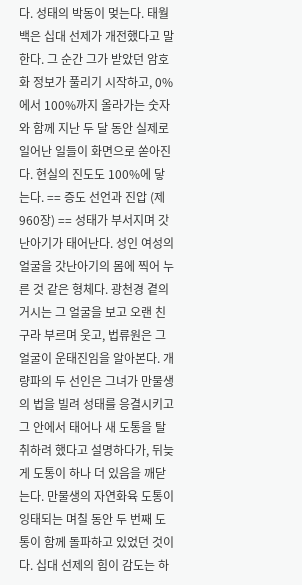다. 성태의 박동이 멎는다. 태월백은 십대 선제가 개전했다고 말한다. 그 순간 그가 받았던 암호화 정보가 풀리기 시작하고, 0%에서 100%까지 올라가는 숫자와 함께 지난 두 달 동안 실제로 일어난 일들이 화면으로 쏟아진다. 현실의 진도도 100%에 닿는다. == 증도 선언과 진압 (제960장) == 성태가 부서지며 갓난아기가 태어난다. 성인 여성의 얼굴을 갓난아기의 몸에 찍어 누른 것 같은 형체다. 광천경 곁의 거시는 그 얼굴을 보고 오랜 친구라 부르며 웃고, 법류원은 그 얼굴이 운태진임을 알아본다. 개량파의 두 선인은 그녀가 만물생의 법을 빌려 성태를 응결시키고 그 안에서 태어나 새 도통을 탈취하려 했다고 설명하다가, 뒤늦게 도통이 하나 더 있음을 깨닫는다. 만물생의 자연화육 도통이 잉태되는 며칠 동안 두 번째 도통이 함께 돌파하고 있었던 것이다. 십대 선제의 힘이 감도는 하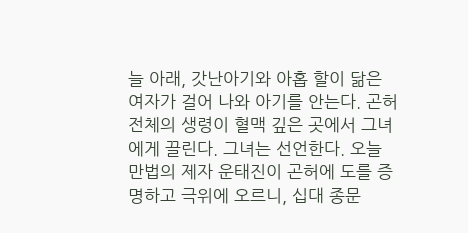늘 아래, 갓난아기와 아홉 할이 닮은 여자가 걸어 나와 아기를 안는다. 곤허 전체의 생령이 혈맥 깊은 곳에서 그녀에게 끌린다. 그녀는 선언한다. 오늘 만법의 제자 운태진이 곤허에 도를 증명하고 극위에 오르니, 십대 종문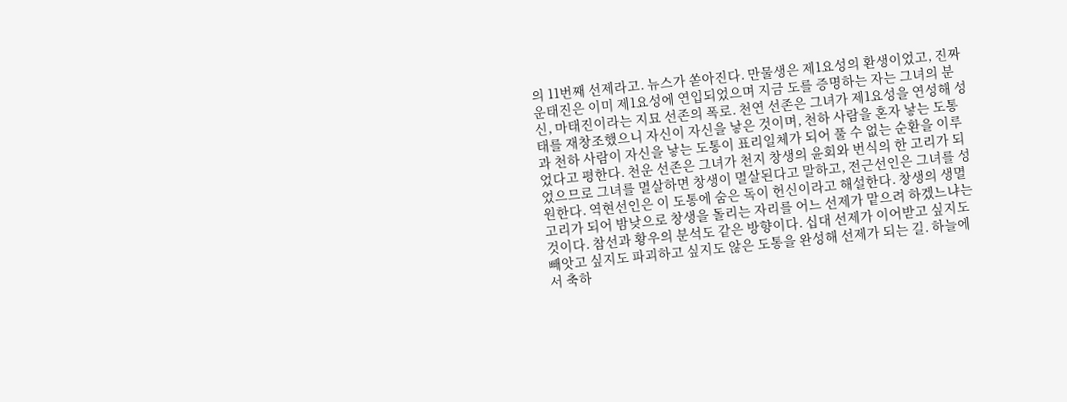의 11번째 선제라고. 뉴스가 쏟아진다. 만물생은 제1요성의 환생이었고, 진짜 운태진은 이미 제1요성에 연입되었으며 지금 도를 증명하는 자는 그녀의 분신, 마태진이라는 지묘 선존의 폭로. 천연 선존은 그녀가 제1요성을 연성해 성태를 재창조했으니 자신이 자신을 낳은 것이며, 천하 사람을 혼자 낳는 도통과 천하 사람이 자신을 낳는 도통이 표리일체가 되어 풀 수 없는 순환을 이루었다고 평한다. 천운 선존은 그녀가 천지 창생의 윤회와 번식의 한 고리가 되었으므로 그녀를 멸살하면 창생이 멸살된다고 말하고, 전근선인은 그녀를 성원한다. 역현선인은 이 도통에 숨은 독이 헌신이라고 해설한다. 창생의 생멸 고리가 되어 밤낮으로 창생을 돌리는 자리를 어느 선제가 맡으려 하겠느냐는 것이다. 참선과 황우의 분석도 같은 방향이다. 십대 선제가 이어받고 싶지도 빼앗고 싶지도 파괴하고 싶지도 않은 도통을 완성해 선제가 되는 길. 하늘에서 축하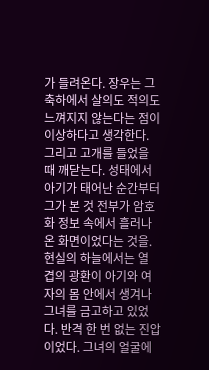가 들려온다. 장우는 그 축하에서 살의도 적의도 느껴지지 않는다는 점이 이상하다고 생각한다. 그리고 고개를 들었을 때 깨닫는다. 성태에서 아기가 태어난 순간부터 그가 본 것 전부가 암호화 정보 속에서 흘러나온 화면이었다는 것을. 현실의 하늘에서는 열 겹의 광환이 아기와 여자의 몸 안에서 생겨나 그녀를 금고하고 있었다. 반격 한 번 없는 진압이었다. 그녀의 얼굴에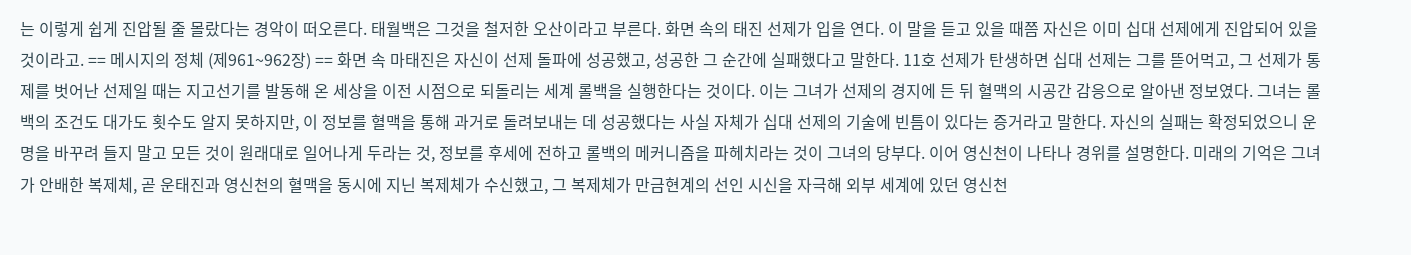는 이렇게 쉽게 진압될 줄 몰랐다는 경악이 떠오른다. 태월백은 그것을 철저한 오산이라고 부른다. 화면 속의 태진 선제가 입을 연다. 이 말을 듣고 있을 때쯤 자신은 이미 십대 선제에게 진압되어 있을 것이라고. == 메시지의 정체 (제961~962장) == 화면 속 마태진은 자신이 선제 돌파에 성공했고, 성공한 그 순간에 실패했다고 말한다. 11호 선제가 탄생하면 십대 선제는 그를 뜯어먹고, 그 선제가 통제를 벗어난 선제일 때는 지고선기를 발동해 온 세상을 이전 시점으로 되돌리는 세계 롤백을 실행한다는 것이다. 이는 그녀가 선제의 경지에 든 뒤 혈맥의 시공간 감응으로 알아낸 정보였다. 그녀는 롤백의 조건도 대가도 횟수도 알지 못하지만, 이 정보를 혈맥을 통해 과거로 돌려보내는 데 성공했다는 사실 자체가 십대 선제의 기술에 빈틈이 있다는 증거라고 말한다. 자신의 실패는 확정되었으니 운명을 바꾸려 들지 말고 모든 것이 원래대로 일어나게 두라는 것, 정보를 후세에 전하고 롤백의 메커니즘을 파헤치라는 것이 그녀의 당부다. 이어 영신천이 나타나 경위를 설명한다. 미래의 기억은 그녀가 안배한 복제체, 곧 운태진과 영신천의 혈맥을 동시에 지닌 복제체가 수신했고, 그 복제체가 만금현계의 선인 시신을 자극해 외부 세계에 있던 영신천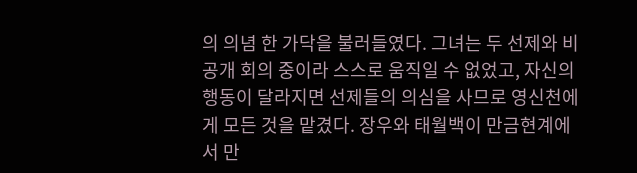의 의념 한 가닥을 불러들였다. 그녀는 두 선제와 비공개 회의 중이라 스스로 움직일 수 없었고, 자신의 행동이 달라지면 선제들의 의심을 사므로 영신천에게 모든 것을 맡겼다. 장우와 태월백이 만금현계에서 만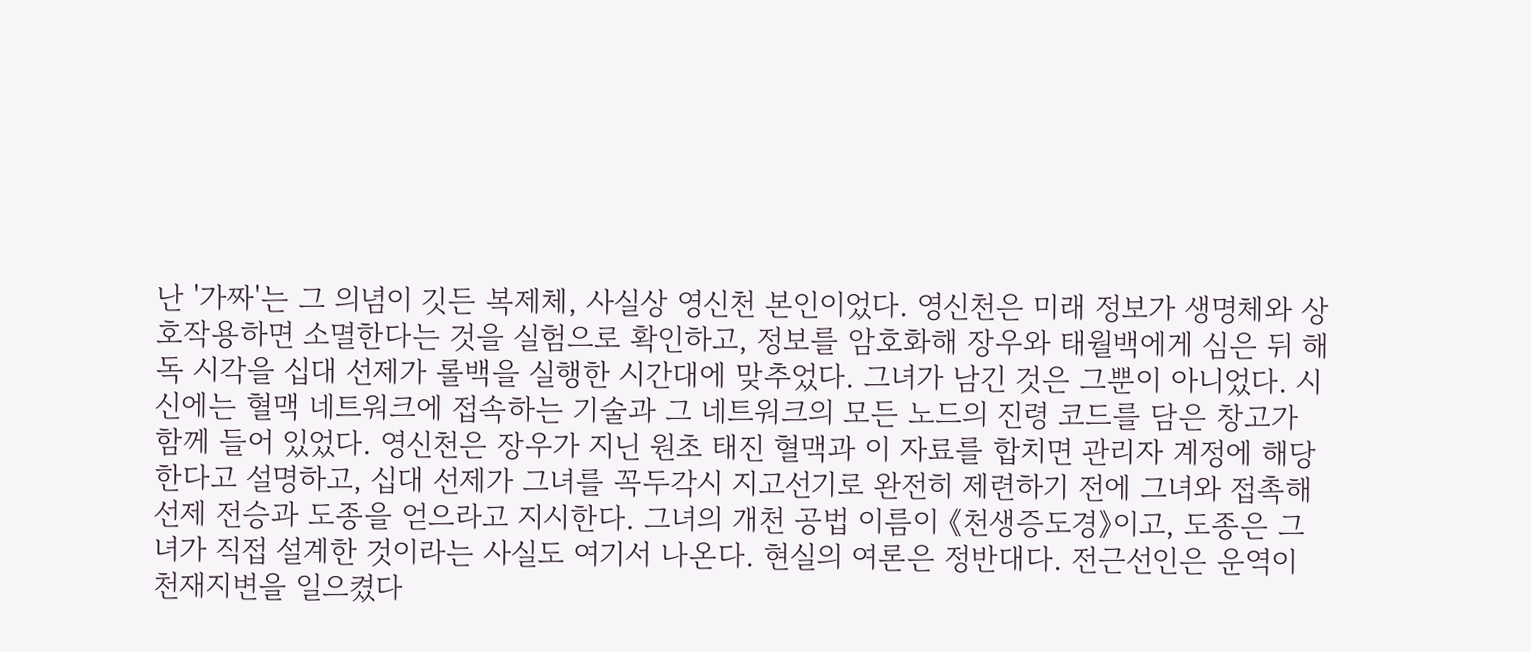난 '가짜'는 그 의념이 깃든 복제체, 사실상 영신천 본인이었다. 영신천은 미래 정보가 생명체와 상호작용하면 소멸한다는 것을 실험으로 확인하고, 정보를 암호화해 장우와 태월백에게 심은 뒤 해독 시각을 십대 선제가 롤백을 실행한 시간대에 맞추었다. 그녀가 남긴 것은 그뿐이 아니었다. 시신에는 혈맥 네트워크에 접속하는 기술과 그 네트워크의 모든 노드의 진령 코드를 담은 창고가 함께 들어 있었다. 영신천은 장우가 지닌 원초 태진 혈맥과 이 자료를 합치면 관리자 계정에 해당한다고 설명하고, 십대 선제가 그녀를 꼭두각시 지고선기로 완전히 제련하기 전에 그녀와 접촉해 선제 전승과 도종을 얻으라고 지시한다. 그녀의 개천 공법 이름이 《천생증도경》이고, 도종은 그녀가 직접 설계한 것이라는 사실도 여기서 나온다. 현실의 여론은 정반대다. 전근선인은 운역이 천재지변을 일으켰다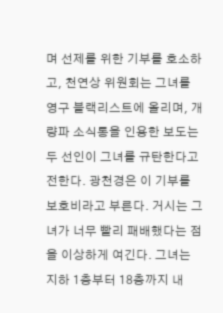며 선제를 위한 기부를 호소하고, 천연상 위원회는 그녀를 영구 블랙리스트에 올리며, 개량파 소식통을 인용한 보도는 두 선인이 그녀를 규탄한다고 전한다. 광천경은 이 기부를 보호비라고 부른다. 거시는 그녀가 너무 빨리 패배했다는 점을 이상하게 여긴다. 그녀는 지하 1층부터 18층까지 내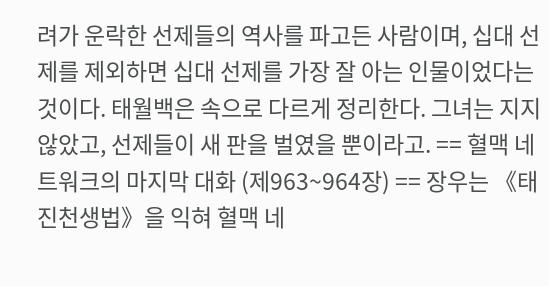려가 운락한 선제들의 역사를 파고든 사람이며, 십대 선제를 제외하면 십대 선제를 가장 잘 아는 인물이었다는 것이다. 태월백은 속으로 다르게 정리한다. 그녀는 지지 않았고, 선제들이 새 판을 벌였을 뿐이라고. == 혈맥 네트워크의 마지막 대화 (제963~964장) == 장우는 《태진천생법》을 익혀 혈맥 네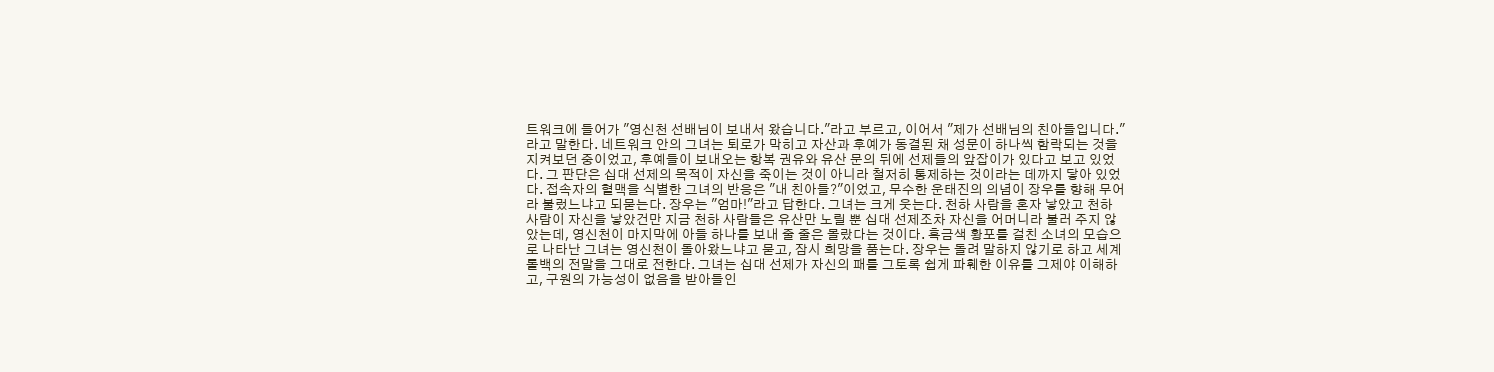트워크에 들어가 "영신천 선배님이 보내서 왔습니다."라고 부르고, 이어서 "제가 선배님의 친아들입니다."라고 말한다. 네트워크 안의 그녀는 퇴로가 막히고 자산과 후예가 동결된 채 성문이 하나씩 함락되는 것을 지켜보던 중이었고, 후예들이 보내오는 항복 권유와 유산 문의 뒤에 선제들의 앞잡이가 있다고 보고 있었다. 그 판단은 십대 선제의 목적이 자신을 죽이는 것이 아니라 철저히 통제하는 것이라는 데까지 닿아 있었다. 접속자의 혈맥을 식별한 그녀의 반응은 "내 친아들?"이었고, 무수한 운태진의 의념이 장우를 향해 무어라 불렀느냐고 되묻는다. 장우는 "엄마!"라고 답한다. 그녀는 크게 웃는다. 천하 사람을 혼자 낳았고 천하 사람이 자신을 낳았건만 지금 천하 사람들은 유산만 노릴 뿐 십대 선제조차 자신을 어머니라 불러 주지 않았는데, 영신천이 마지막에 아들 하나를 보내 줄 줄은 몰랐다는 것이다. 흑금색 황포를 걸친 소녀의 모습으로 나타난 그녀는 영신천이 돌아왔느냐고 묻고, 잠시 희망을 품는다. 장우는 돌려 말하지 않기로 하고 세계 롤백의 전말을 그대로 전한다. 그녀는 십대 선제가 자신의 패를 그토록 쉽게 파훼한 이유를 그제야 이해하고, 구원의 가능성이 없음을 받아들인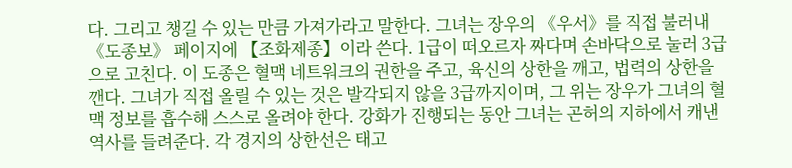다. 그리고 챙길 수 있는 만큼 가져가라고 말한다. 그녀는 장우의 《우서》를 직접 불러내 《도종보》 페이지에 【조화제종】이라 쓴다. 1급이 떠오르자 짜다며 손바닥으로 눌러 3급으로 고친다. 이 도종은 혈맥 네트워크의 권한을 주고, 육신의 상한을 깨고, 법력의 상한을 깬다. 그녀가 직접 올릴 수 있는 것은 발각되지 않을 3급까지이며, 그 위는 장우가 그녀의 혈맥 정보를 흡수해 스스로 올려야 한다. 강화가 진행되는 동안 그녀는 곤허의 지하에서 캐낸 역사를 들려준다. 각 경지의 상한선은 태고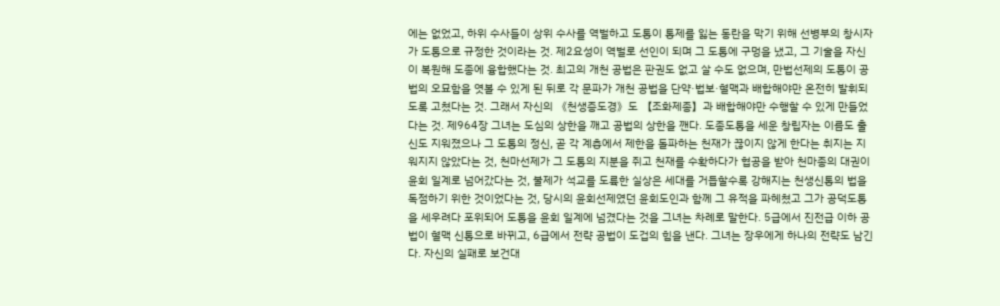에는 없었고, 하위 수사들이 상위 수사를 역벌하고 도통이 통제를 잃는 동란을 막기 위해 선병부의 창시자가 도통으로 규정한 것이라는 것. 제2요성이 역벌로 선인이 되며 그 도통에 구멍을 냈고, 그 기술을 자신이 복원해 도종에 융합했다는 것. 최고의 개천 공법은 판권도 없고 살 수도 없으며, 만법선제의 도통이 공법의 오묘함을 엿볼 수 있게 된 뒤로 각 문파가 개천 공법을 단약·법보·혈맥과 배합해야만 온전히 발휘되도록 고쳤다는 것. 그래서 자신의 《천생증도경》도 【조화제종】과 배합해야만 수행할 수 있게 만들었다는 것. 제964장 그녀는 도심의 상한을 깨고 공법의 상한을 깬다. 도종도통을 세운 창립자는 이름도 출신도 지워졌으나 그 도통의 정신, 곧 각 계층에서 제한을 돌파하는 천재가 끊이지 않게 한다는 취지는 지워지지 않았다는 것, 천마선제가 그 도통의 지분을 쥐고 천재를 수확하다가 협공을 받아 천마종의 대권이 윤회 일계로 넘어갔다는 것, 불제가 석교를 도륙한 실상은 세대를 거듭할수록 강해지는 천생신통의 법을 독점하기 위한 것이었다는 것, 당시의 윤회선제였던 윤회도인과 함께 그 유적을 파헤쳤고 그가 공덕도통을 세우려다 포위되어 도통을 윤회 일계에 넘겼다는 것을 그녀는 차례로 말한다. 5급에서 진전급 이하 공법이 혈맥 신통으로 바뀌고, 6급에서 전략 공법이 도겁의 힘을 낸다. 그녀는 장우에게 하나의 전략도 남긴다. 자신의 실패로 보건대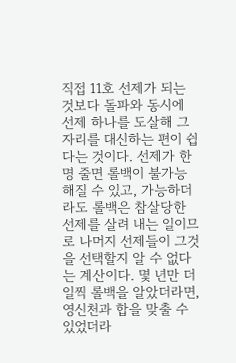직접 11호 선제가 되는 것보다 돌파와 동시에 선제 하나를 도살해 그 자리를 대신하는 편이 쉽다는 것이다. 선제가 한 명 줄면 롤백이 불가능해질 수 있고, 가능하더라도 롤백은 참살당한 선제를 살려 내는 일이므로 나머지 선제들이 그것을 선택할지 알 수 없다는 계산이다. 몇 년만 더 일찍 롤백을 알았더라면, 영신천과 합을 맞출 수 있었더라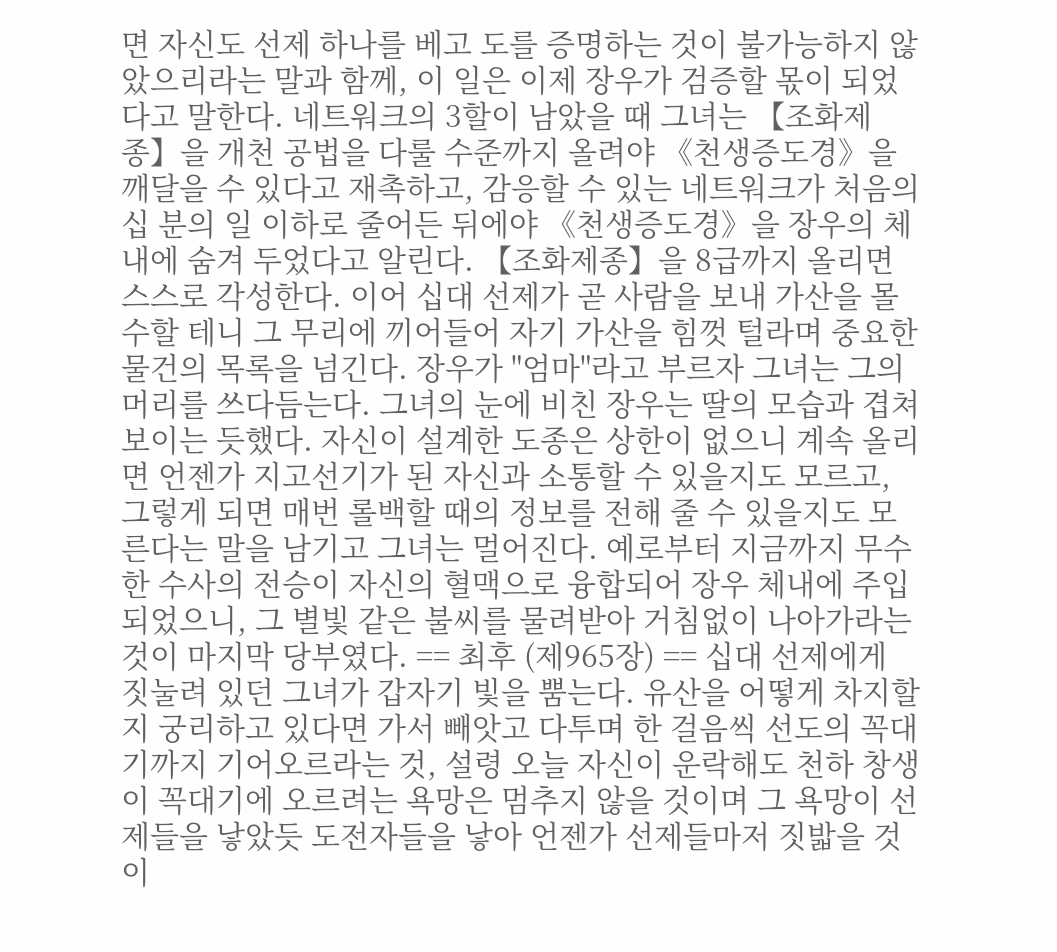면 자신도 선제 하나를 베고 도를 증명하는 것이 불가능하지 않았으리라는 말과 함께, 이 일은 이제 장우가 검증할 몫이 되었다고 말한다. 네트워크의 3할이 남았을 때 그녀는 【조화제종】을 개천 공법을 다룰 수준까지 올려야 《천생증도경》을 깨달을 수 있다고 재촉하고, 감응할 수 있는 네트워크가 처음의 십 분의 일 이하로 줄어든 뒤에야 《천생증도경》을 장우의 체내에 숨겨 두었다고 알린다. 【조화제종】을 8급까지 올리면 스스로 각성한다. 이어 십대 선제가 곧 사람을 보내 가산을 몰수할 테니 그 무리에 끼어들어 자기 가산을 힘껏 털라며 중요한 물건의 목록을 넘긴다. 장우가 "엄마"라고 부르자 그녀는 그의 머리를 쓰다듬는다. 그녀의 눈에 비친 장우는 딸의 모습과 겹쳐 보이는 듯했다. 자신이 설계한 도종은 상한이 없으니 계속 올리면 언젠가 지고선기가 된 자신과 소통할 수 있을지도 모르고, 그렇게 되면 매번 롤백할 때의 정보를 전해 줄 수 있을지도 모른다는 말을 남기고 그녀는 멀어진다. 예로부터 지금까지 무수한 수사의 전승이 자신의 혈맥으로 융합되어 장우 체내에 주입되었으니, 그 별빛 같은 불씨를 물려받아 거침없이 나아가라는 것이 마지막 당부였다. == 최후 (제965장) == 십대 선제에게 짓눌려 있던 그녀가 갑자기 빛을 뿜는다. 유산을 어떻게 차지할지 궁리하고 있다면 가서 빼앗고 다투며 한 걸음씩 선도의 꼭대기까지 기어오르라는 것, 설령 오늘 자신이 운락해도 천하 창생이 꼭대기에 오르려는 욕망은 멈추지 않을 것이며 그 욕망이 선제들을 낳았듯 도전자들을 낳아 언젠가 선제들마저 짓밟을 것이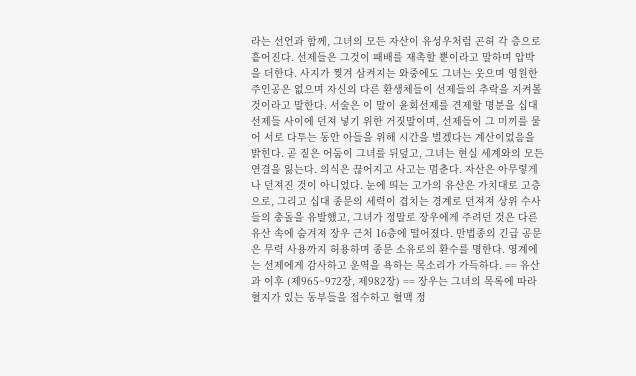라는 선언과 함께, 그녀의 모든 자산이 유성우처럼 곤허 각 층으로 흩어진다. 선제들은 그것이 패배를 재촉할 뿐이라고 말하며 압박을 더한다. 사지가 찢겨 삼켜지는 와중에도 그녀는 웃으며 영원한 주인공은 없으며 자신의 다른 환생체들이 선제들의 추락을 지켜볼 것이라고 말한다. 서술은 이 말이 윤회선제를 견제할 명분을 십대 선제들 사이에 던져 넣기 위한 거짓말이며, 선제들이 그 미끼를 물어 서로 다투는 동안 아들을 위해 시간을 벌겠다는 계산이었음을 밝힌다. 곧 짙은 어둠이 그녀를 뒤덮고, 그녀는 현실 세계와의 모든 연결을 잃는다. 의식은 끊어지고 사고는 멈춘다. 자산은 아무렇게나 던져진 것이 아니었다. 눈에 띄는 고가의 유산은 가치대로 고층으로, 그리고 십대 종문의 세력이 겹치는 경계로 던져져 상위 수사들의 충돌을 유발했고, 그녀가 정말로 장우에게 주려던 것은 다른 유산 속에 숨겨져 장우 근처 16층에 떨어졌다. 만법종의 긴급 공문은 무력 사용까지 허용하며 종문 소유로의 환수를 명한다. 영계에는 선제에게 감사하고 운역을 욕하는 목소리가 가득하다. == 유산과 이후 (제965~972장, 제982장) == 장우는 그녀의 목록에 따라 혈지가 있는 동부들을 접수하고 혈맥 정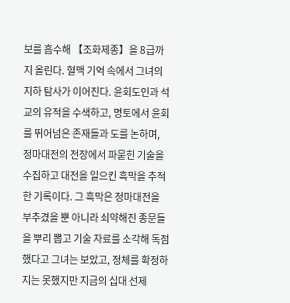보를 흡수해 【조화제종】을 8급까지 올린다. 혈맥 기억 속에서 그녀의 지하 탐사가 이어진다. 윤회도인과 석교의 유적을 수색하고, 명토에서 윤회를 뛰어넘은 존재들과 도를 논하며, 정마대전의 전장에서 파묻힌 기술을 수집하고 대전을 일으킨 흑막을 추적한 기록이다. 그 흑막은 정마대전을 부추겼을 뿐 아니라 쇠약해진 종문들을 뿌리 뽑고 기술 자료를 소각해 독점했다고 그녀는 보았고, 정체를 확정하지는 못했지만 지금의 십대 선제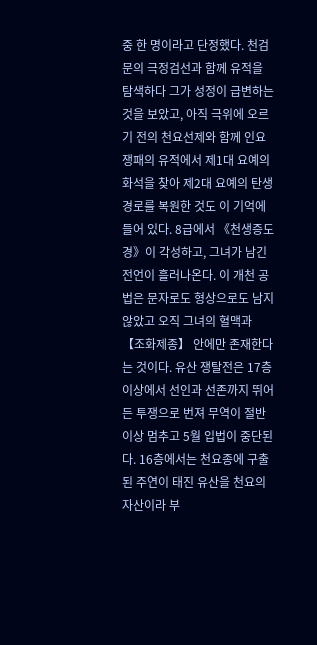중 한 명이라고 단정했다. 천검문의 극정검선과 함께 유적을 탐색하다 그가 성정이 급변하는 것을 보았고, 아직 극위에 오르기 전의 천요선제와 함께 인요쟁패의 유적에서 제1대 요예의 화석을 찾아 제2대 요예의 탄생 경로를 복원한 것도 이 기억에 들어 있다. 8급에서 《천생증도경》이 각성하고, 그녀가 남긴 전언이 흘러나온다. 이 개천 공법은 문자로도 형상으로도 남지 않았고 오직 그녀의 혈맥과 【조화제종】 안에만 존재한다는 것이다. 유산 쟁탈전은 17층 이상에서 선인과 선존까지 뛰어든 투쟁으로 번져 무역이 절반 이상 멈추고 5월 입법이 중단된다. 16층에서는 천요종에 구출된 주연이 태진 유산을 천요의 자산이라 부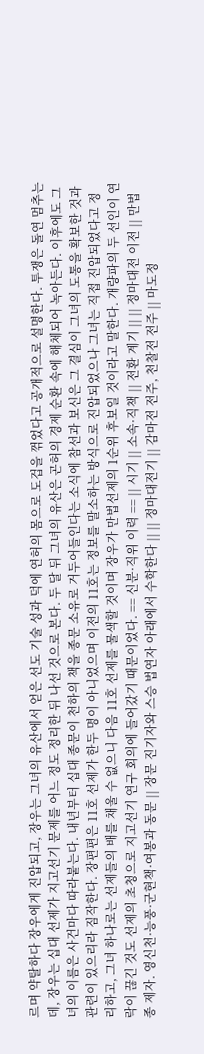르며 약탈하다 장우에게 진압되고, 장우는 그녀의 유산에서 얻은 선도 기술 성과 덕에 연허의 몸으로 도겁을 꺾었다고 공개적으로 설명한다. 투쟁은 돌연 멈추는데, 장우는 십대 선제가 지고선기 문제를 어느 정도 정리한 뒤 나선 것으로 본다. 두 달 뒤 그녀의 유산은 곤허의 경제 순환 속에 해체되어 녹아든다. 이후에도 그녀의 이름은 사건마다 따라붙는다. 내년부터 십대 종문이 천하의 책을 종문 소유로 거두어들인다는 소식에 참선과 보신은 그 결심이 그녀의 도통을 확보한 것과 관련이 있으리라 짐작한다. 장편편은 11호 선제가 한두 명이 아니었으며 이전의 11호는 정보를 말소하는 방식으로 진압되었으나 그녀는 직접 진압되었다고 정리하고, 그녀 하나로는 선제들의 배를 채울 수 없으니 다음 11호 선제를 물색할 것이며 장우가 만법선제의 1순위 후보일 것이라고 말한다. 개량파의 두 선인이 연락이 끊긴 것도 선제의 초청으로 지고선기 연구 회의에 들어갔기 때문이었다. == 신분·직위 이력 == || 시기 || 소속·직책 || 전환 계기 || || 정마대전 이전 || 만법종 제자. 영신천·능풍·군현책·여봉과 동문 || 장문 진기자와 스승 법연자 아래에서 수학한다 || || 정마대전기 || 감마전 전주, 천찰전 전주 || 마도정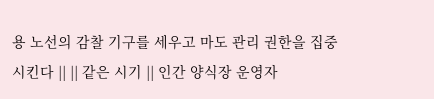용 노선의 감찰 기구를 세우고 마도 관리 권한을 집중시킨다 || || 같은 시기 || 인간 양식장 운영자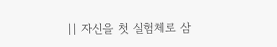|| 자신을 첫 실험체로 삼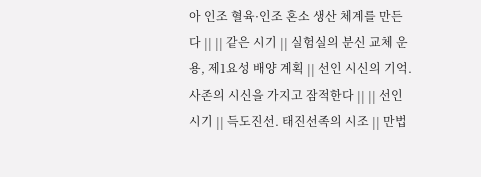아 인조 혈육·인조 혼소 생산 체계를 만든다 || || 같은 시기 || 실험실의 분신 교체 운용, 제1요성 배양 계획 || 선인 시신의 기억. 사존의 시신을 가지고 잠적한다 || || 선인 시기 || 득도진선. 태진선족의 시조 || 만법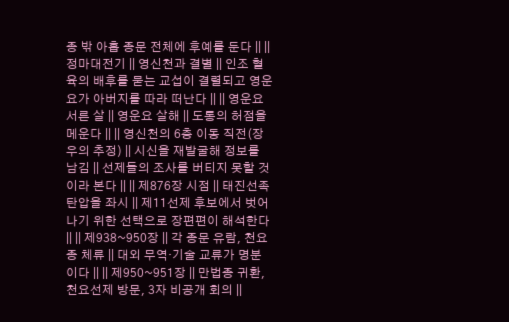종 밖 아홉 종문 전체에 후예를 둔다 || || 정마대전기 || 영신천과 결별 || 인조 혈육의 배후를 묻는 교섭이 결렬되고 영운요가 아버지를 따라 떠난다 || || 영운요 서른 살 || 영운요 살해 || 도통의 허점을 메운다 || || 영신천의 6층 이동 직전(장우의 추정) || 시신을 재발굴해 정보를 남김 || 선제들의 조사를 버티지 못할 것이라 본다 || || 제876장 시점 || 태진선족 탄압을 좌시 || 제11선제 후보에서 벗어나기 위한 선택으로 장편편이 해석한다 || || 제938~950장 || 각 종문 유람, 천요종 체류 || 대외 무역·기술 교류가 명분이다 || || 제950~951장 || 만법종 귀환, 천요선제 방문, 3자 비공개 회의 ||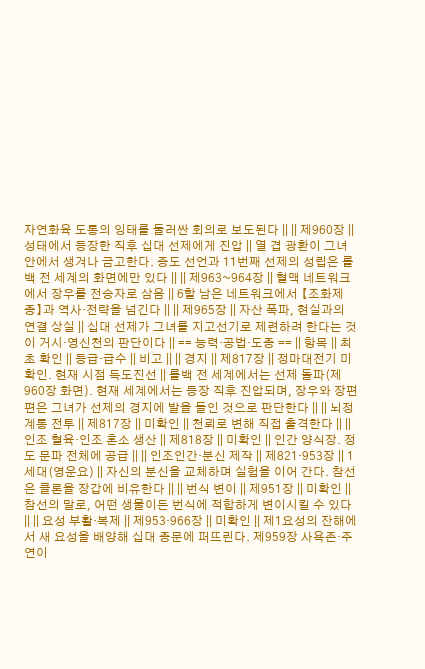자연화육 도통의 잉태를 둘러싼 회의로 보도된다 || || 제960장 || 성태에서 등장한 직후 십대 선제에게 진압 || 열 겹 광환이 그녀 안에서 생겨나 금고한다. 증도 선언과 11번째 선제의 성립은 롤백 전 세계의 화면에만 있다 || || 제963~964장 || 혈맥 네트워크에서 장우를 전승자로 삼음 || 6할 남은 네트워크에서 【조화제종】과 역사·전략을 넘긴다 || || 제965장 || 자산 폭파, 현실과의 연결 상실 || 십대 선제가 그녀를 지고선기로 제련하려 한다는 것이 거시·영신천의 판단이다 || == 능력·공법·도종 == || 항목 || 최초 확인 || 등급·급수 || 비고 || || 경지 || 제817장 || 정마대전기 미확인. 현재 시점 득도진선 || 롤백 전 세계에서는 선제 돌파(제960장 화면). 현재 세계에서는 등장 직후 진압되며, 장우와 장편편은 그녀가 선제의 경지에 발을 들인 것으로 판단한다 || || 뇌정 계통 전투 || 제817장 || 미확인 || 천뢰로 변해 직접 출격한다 || || 인조 혈육·인조 혼소 생산 || 제818장 || 미확인 || 인간 양식장. 정도 문파 전체에 공급 || || 인조인간·분신 제작 || 제821·953장 || 1세대(영운요) || 자신의 분신을 교체하며 실험을 이어 간다. 참선은 클론을 장갑에 비유한다 || || 번식 변이 || 제951장 || 미확인 || 참선의 말로, 어떤 생물이든 번식에 적합하게 변이시킬 수 있다 || || 요성 부활·복제 || 제953·966장 || 미확인 || 제1요성의 잔해에서 새 요성을 배양해 십대 종문에 퍼뜨린다. 제959장 사욕존·주연이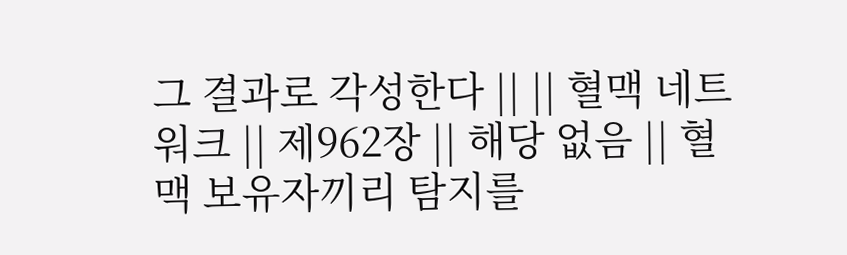그 결과로 각성한다 || || 혈맥 네트워크 || 제962장 || 해당 없음 || 혈맥 보유자끼리 탐지를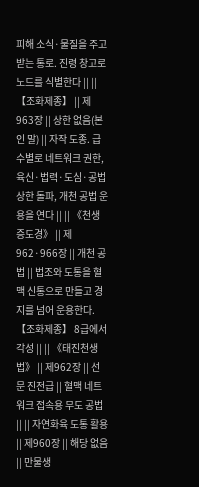피해 소식·물질을 주고받는 통로. 진령 창고로 노드를 식별한다 || || 【조화제종】 || 제963장 || 상한 없음(본인 말) || 자작 도종. 급수별로 네트워크 권한, 육신·법력·도심·공법 상한 돌파, 개천 공법 운용을 연다 || || 《천생증도경》 || 제962·966장 || 개천 공법 || 법조와 도통을 혈맥 신통으로 만들고 경지를 넘어 운용한다. 【조화제종】 8급에서 각성 || || 《태진천생법》 || 제962장 || 선문 진전급 || 혈맥 네트워크 접속용 무도 공법 || || 자연화육 도통 활용 || 제960장 || 해당 없음 || 만물생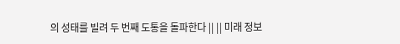의 성태를 빌려 두 번째 도통을 돌파한다 || || 미래 정보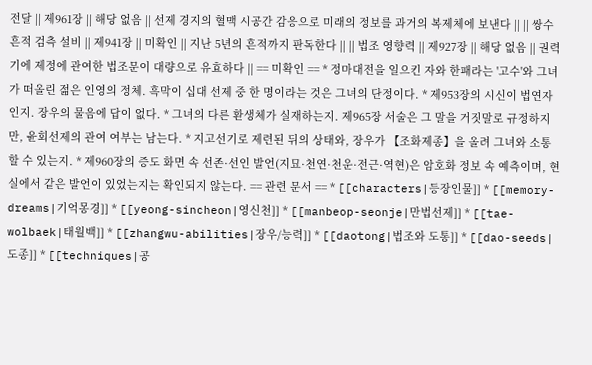전달 || 제961장 || 해당 없음 || 선제 경지의 혈맥 시공간 감응으로 미래의 정보를 과거의 복제체에 보낸다 || || 쌍수 흔적 검측 설비 || 제941장 || 미확인 || 지난 5년의 흔적까지 판독한다 || || 법조 영향력 || 제927장 || 해당 없음 || 권력기에 제정에 관여한 법조문이 대량으로 유효하다 || == 미확인 == * 정마대전을 일으킨 자와 한패라는 '고수'와 그녀가 떠올린 젊은 인영의 정체. 흑막이 십대 선제 중 한 명이라는 것은 그녀의 단정이다. * 제953장의 시신이 법연자인지. 장우의 물음에 답이 없다. * 그녀의 다른 환생체가 실재하는지. 제965장 서술은 그 말을 거짓말로 규정하지만, 윤회선제의 관여 여부는 남는다. * 지고선기로 제련된 뒤의 상태와, 장우가 【조화제종】을 올려 그녀와 소통할 수 있는지. * 제960장의 증도 화면 속 선존·선인 발언(지묘·천연·천운·전근·역현)은 암호화 정보 속 예측이며, 현실에서 같은 발언이 있었는지는 확인되지 않는다. == 관련 문서 == * [[characters|등장인물]] * [[memory-dreams|기억몽경]] * [[yeong-sincheon|영신천]] * [[manbeop-seonje|만법선제]] * [[tae-wolbaek|태월백]] * [[zhangwu-abilities|장우/능력]] * [[daotong|법조와 도통]] * [[dao-seeds|도종]] * [[techniques|공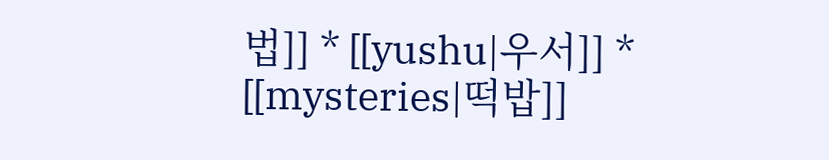법]] * [[yushu|우서]] * [[mysteries|떡밥]]